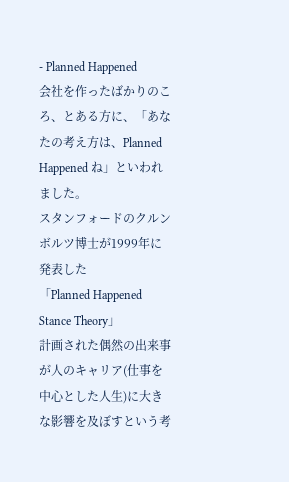- Planned Happened
会社を作ったばかりのころ、とある方に、「あなたの考え方は、Planned Happened ね」といわれました。
スタンフォードのクルンボルツ博士が1999年に発表した
「Planned Happened Stance Theory」
計画された偶然の出来事が人のキャリア(仕事を中心とした人生)に大きな影響を及ぼすという考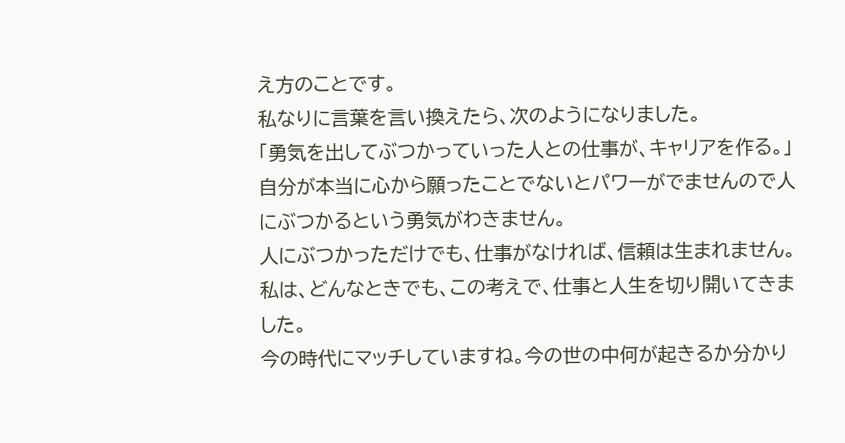え方のことです。
私なりに言葉を言い換えたら、次のようになりました。
「勇気を出してぶつかっていった人との仕事が、キャリアを作る。」
自分が本当に心から願ったことでないとパワーがでませんので人にぶつかるという勇気がわきません。
人にぶつかっただけでも、仕事がなければ、信頼は生まれません。
私は、どんなときでも、この考えで、仕事と人生を切り開いてきました。
今の時代にマッチしていますね。今の世の中何が起きるか分かり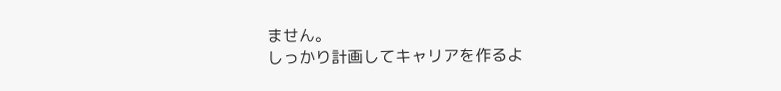ません。
しっかり計画してキャリアを作るよ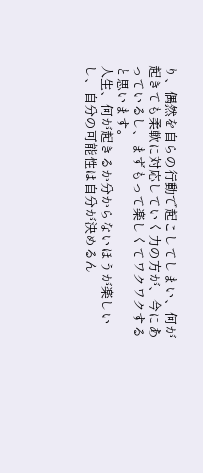り、偶然を自らの行動で起こしてしまい、何が起きても柔軟に対応していく力の方が、今にあっているし、まずもって楽しくてワクワクすると思います。
人生、何が起きるか分からないほうが楽しいし、自分の可能性は自分が決めるん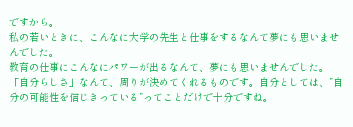ですから。
私の若いときに、こんなに大学の先生と仕事をするなんて夢にも思いませんでした。
教育の仕事にこんなにパワーが出るなんて、夢にも思いませんでした。
「自分らしさ」なんて、周りが決めてくれるものです。自分としては、”自分の可能性を信じきっている”ってことだけで十分ですね。